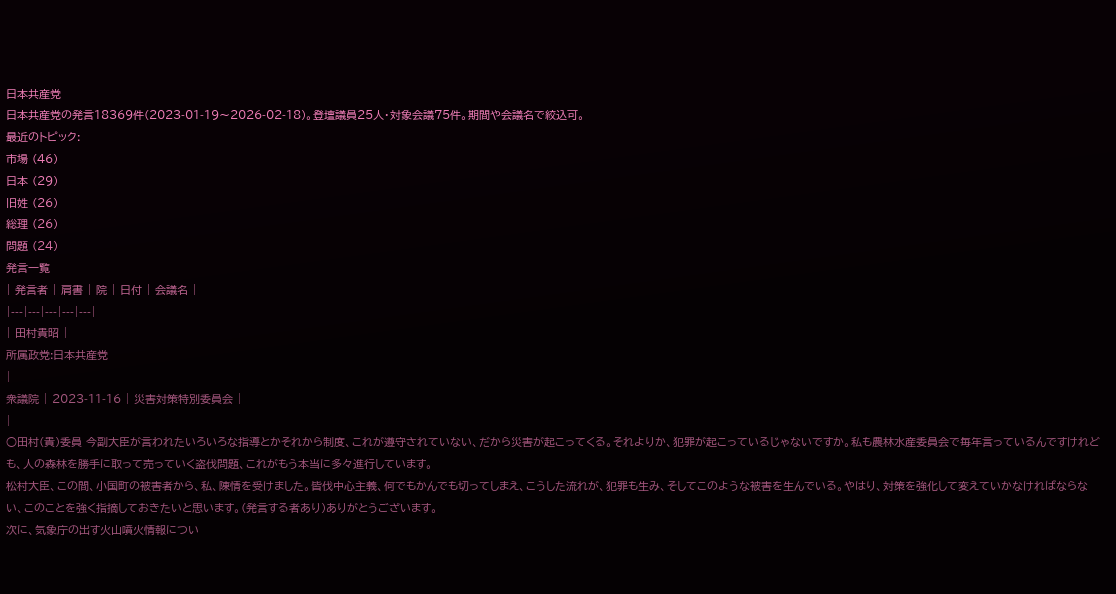日本共産党
日本共産党の発言18369件(2023-01-19〜2026-02-18)。登壇議員25人・対象会議75件。期間や会議名で絞込可。
最近のトピック:
市場 (46)
日本 (29)
旧姓 (26)
総理 (26)
問題 (24)
発言一覧
| 発言者 | 肩書 | 院 | 日付 | 会議名 |
|---|---|---|---|---|
| 田村貴昭 |
所属政党:日本共産党
|
衆議院 | 2023-11-16 | 災害対策特別委員会 |
|
○田村(貴)委員 今副大臣が言われたいろいろな指導とかそれから制度、これが遵守されていない、だから災害が起こってくる。それよりか、犯罪が起こっているじゃないですか。私も農林水産委員会で毎年言っているんですけれども、人の森林を勝手に取って売っていく盗伐問題、これがもう本当に多々進行しています。
松村大臣、この間、小国町の被害者から、私、陳情を受けました。皆伐中心主義、何でもかんでも切ってしまえ、こうした流れが、犯罪も生み、そしてこのような被害を生んでいる。やはり、対策を強化して変えていかなければならない、このことを強く指摘しておきたいと思います。(発言する者あり)ありがとうございます。
次に、気象庁の出す火山噴火情報につい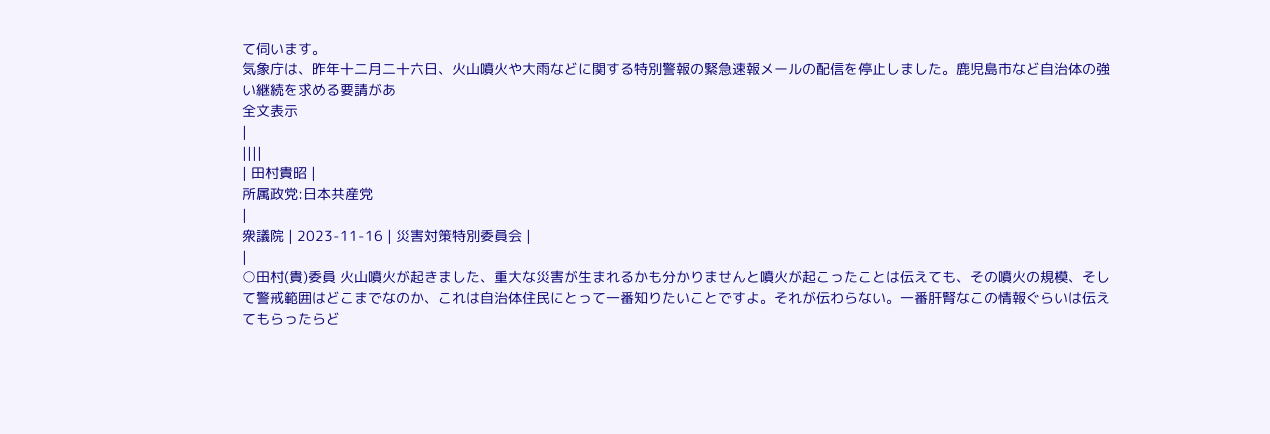て伺います。
気象庁は、昨年十二月二十六日、火山噴火や大雨などに関する特別警報の緊急速報メールの配信を停止しました。鹿児島市など自治体の強い継続を求める要請があ
全文表示
|
||||
| 田村貴昭 |
所属政党:日本共産党
|
衆議院 | 2023-11-16 | 災害対策特別委員会 |
|
○田村(貴)委員 火山噴火が起きました、重大な災害が生まれるかも分かりませんと噴火が起こったことは伝えても、その噴火の規模、そして警戒範囲はどこまでなのか、これは自治体住民にとって一番知りたいことですよ。それが伝わらない。一番肝腎なこの情報ぐらいは伝えてもらったらど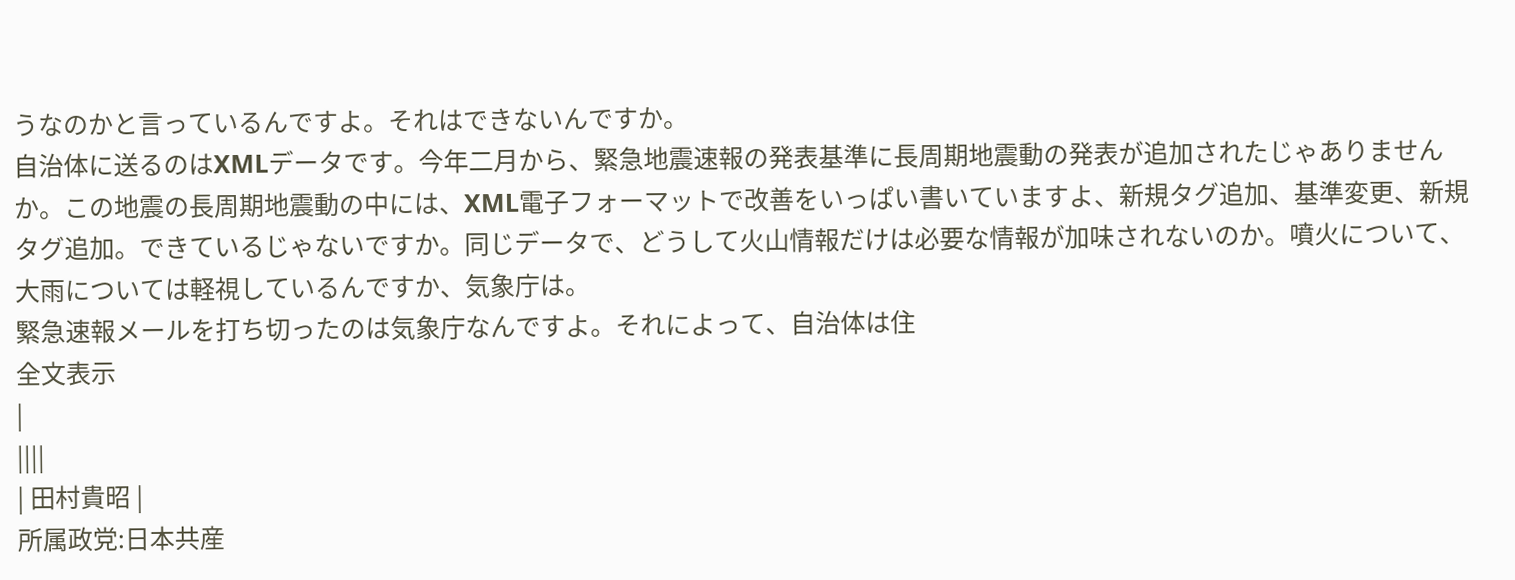うなのかと言っているんですよ。それはできないんですか。
自治体に送るのはXMLデータです。今年二月から、緊急地震速報の発表基準に長周期地震動の発表が追加されたじゃありませんか。この地震の長周期地震動の中には、XML電子フォーマットで改善をいっぱい書いていますよ、新規タグ追加、基準変更、新規タグ追加。できているじゃないですか。同じデータで、どうして火山情報だけは必要な情報が加味されないのか。噴火について、大雨については軽視しているんですか、気象庁は。
緊急速報メールを打ち切ったのは気象庁なんですよ。それによって、自治体は住
全文表示
|
||||
| 田村貴昭 |
所属政党:日本共産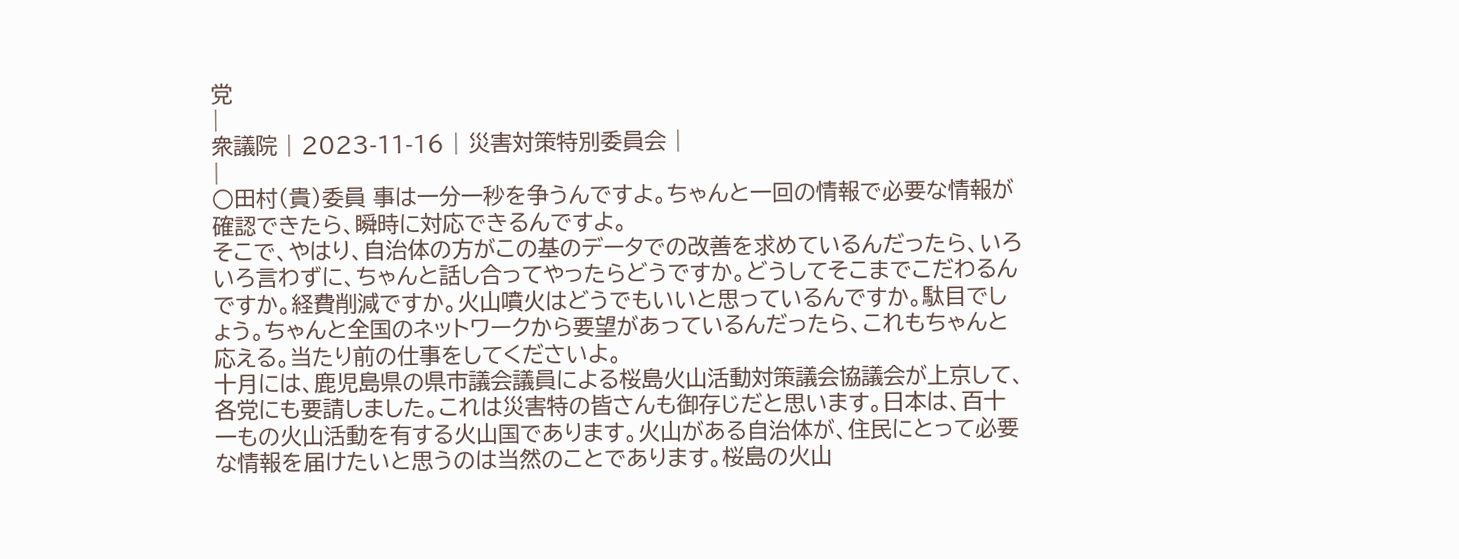党
|
衆議院 | 2023-11-16 | 災害対策特別委員会 |
|
○田村(貴)委員 事は一分一秒を争うんですよ。ちゃんと一回の情報で必要な情報が確認できたら、瞬時に対応できるんですよ。
そこで、やはり、自治体の方がこの基のデータでの改善を求めているんだったら、いろいろ言わずに、ちゃんと話し合ってやったらどうですか。どうしてそこまでこだわるんですか。経費削減ですか。火山噴火はどうでもいいと思っているんですか。駄目でしょう。ちゃんと全国のネットワークから要望があっているんだったら、これもちゃんと応える。当たり前の仕事をしてくださいよ。
十月には、鹿児島県の県市議会議員による桜島火山活動対策議会協議会が上京して、各党にも要請しました。これは災害特の皆さんも御存じだと思います。日本は、百十一もの火山活動を有する火山国であります。火山がある自治体が、住民にとって必要な情報を届けたいと思うのは当然のことであります。桜島の火山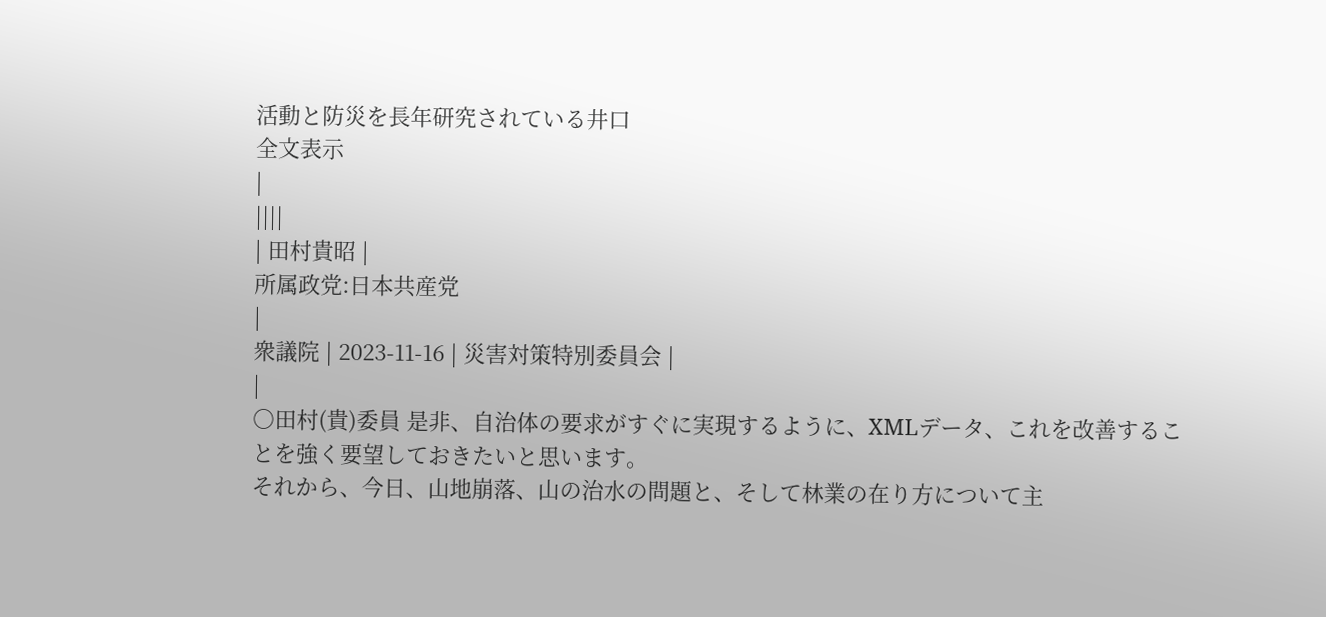活動と防災を長年研究されている井口
全文表示
|
||||
| 田村貴昭 |
所属政党:日本共産党
|
衆議院 | 2023-11-16 | 災害対策特別委員会 |
|
○田村(貴)委員 是非、自治体の要求がすぐに実現するように、XMLデータ、これを改善することを強く要望しておきたいと思います。
それから、今日、山地崩落、山の治水の問題と、そして林業の在り方について主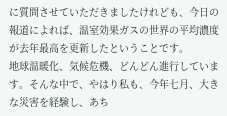に質問させていただきましたけれども、今日の報道によれば、温室効果ガスの世界の平均濃度が去年最高を更新したということです。
地球温暖化、気候危機、どんどん進行しています。そんな中で、やはり私も、今年七月、大きな災害を経験し、あち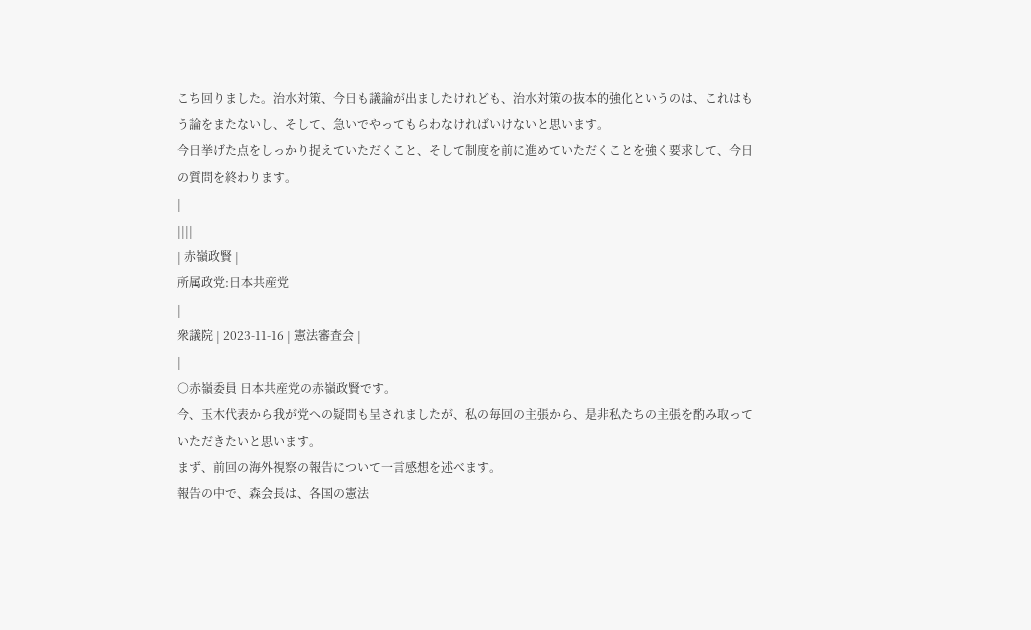こち回りました。治水対策、今日も議論が出ましたけれども、治水対策の抜本的強化というのは、これはもう論をまたないし、そして、急いでやってもらわなければいけないと思います。
今日挙げた点をしっかり捉えていただくこと、そして制度を前に進めていただくことを強く要求して、今日の質問を終わります。
|
||||
| 赤嶺政賢 |
所属政党:日本共産党
|
衆議院 | 2023-11-16 | 憲法審査会 |
|
○赤嶺委員 日本共産党の赤嶺政賢です。
今、玉木代表から我が党への疑問も呈されましたが、私の毎回の主張から、是非私たちの主張を酌み取っていただきたいと思います。
まず、前回の海外視察の報告について一言感想を述べます。
報告の中で、森会長は、各国の憲法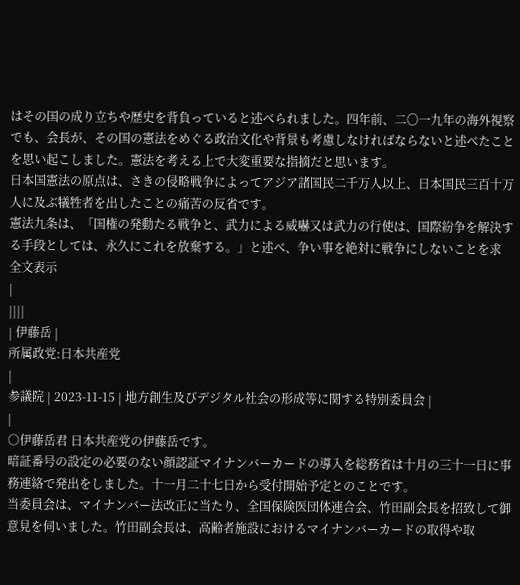はその国の成り立ちや歴史を背負っていると述べられました。四年前、二〇一九年の海外視察でも、会長が、その国の憲法をめぐる政治文化や背景も考慮しなければならないと述べたことを思い起こしました。憲法を考える上で大変重要な指摘だと思います。
日本国憲法の原点は、さきの侵略戦争によってアジア諸国民二千万人以上、日本国民三百十万人に及ぶ犠牲者を出したことの痛苦の反省です。
憲法九条は、「国権の発動たる戦争と、武力による威嚇又は武力の行使は、国際紛争を解決する手段としては、永久にこれを放棄する。」と述べ、争い事を絶対に戦争にしないことを求
全文表示
|
||||
| 伊藤岳 |
所属政党:日本共産党
|
参議院 | 2023-11-15 | 地方創生及びデジタル社会の形成等に関する特別委員会 |
|
○伊藤岳君 日本共産党の伊藤岳です。
暗証番号の設定の必要のない顔認証マイナンバーカードの導入を総務省は十月の三十一日に事務連絡で発出をしました。十一月二十七日から受付開始予定とのことです。
当委員会は、マイナンバー法改正に当たり、全国保険医団体連合会、竹田副会長を招致して御意見を伺いました。竹田副会長は、高齢者施設におけるマイナンバーカードの取得や取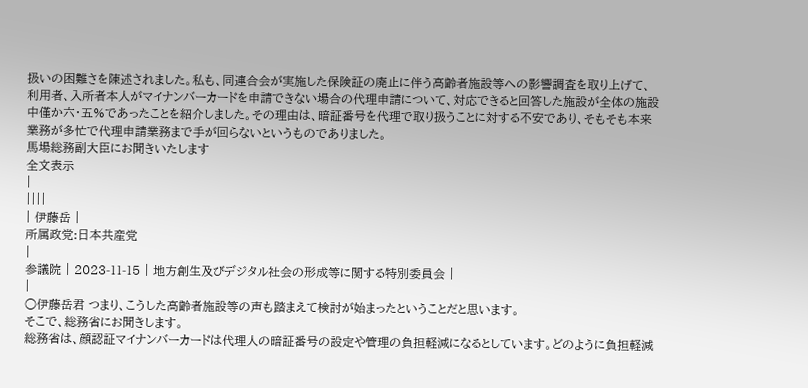扱いの困難さを陳述されました。私も、同連合会が実施した保険証の廃止に伴う高齢者施設等への影響調査を取り上げて、利用者、入所者本人がマイナンバーカードを申請できない場合の代理申請について、対応できると回答した施設が全体の施設中僅か六・五%であったことを紹介しました。その理由は、暗証番号を代理で取り扱うことに対する不安であり、そもそも本来業務が多忙で代理申請業務まで手が回らないというものでありました。
馬場総務副大臣にお聞きいたします
全文表示
|
||||
| 伊藤岳 |
所属政党:日本共産党
|
参議院 | 2023-11-15 | 地方創生及びデジタル社会の形成等に関する特別委員会 |
|
○伊藤岳君 つまり、こうした高齢者施設等の声も踏まえて検討が始まったということだと思います。
そこで、総務省にお聞きします。
総務省は、顔認証マイナンバーカードは代理人の暗証番号の設定や管理の負担軽減になるとしています。どのように負担軽減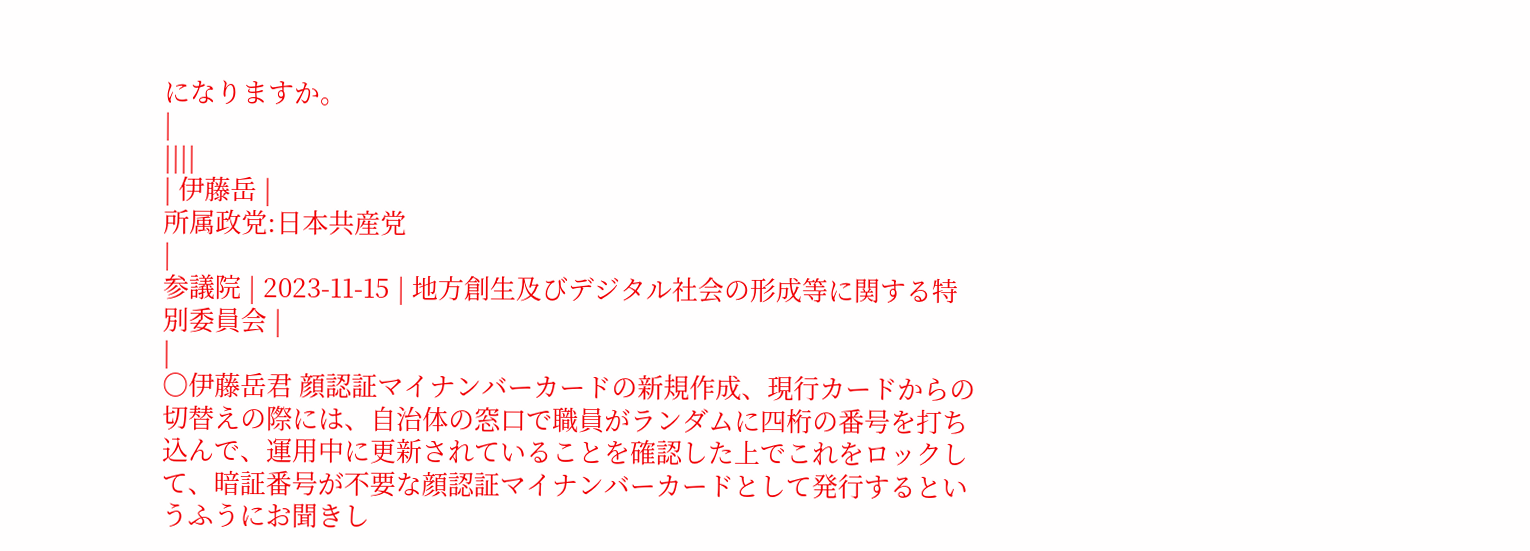になりますか。
|
||||
| 伊藤岳 |
所属政党:日本共産党
|
参議院 | 2023-11-15 | 地方創生及びデジタル社会の形成等に関する特別委員会 |
|
○伊藤岳君 顔認証マイナンバーカードの新規作成、現行カードからの切替えの際には、自治体の窓口で職員がランダムに四桁の番号を打ち込んで、運用中に更新されていることを確認した上でこれをロックして、暗証番号が不要な顔認証マイナンバーカードとして発行するというふうにお聞きし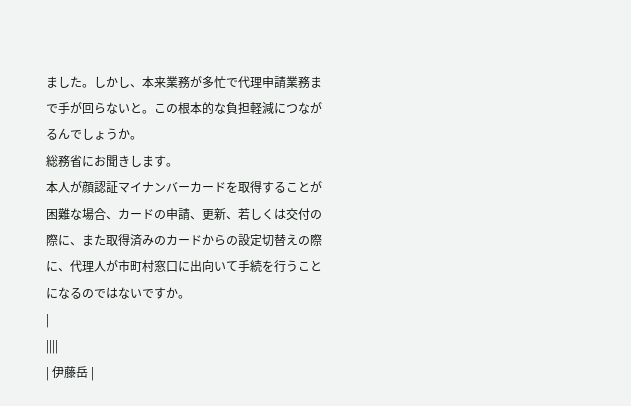ました。しかし、本来業務が多忙で代理申請業務まで手が回らないと。この根本的な負担軽減につながるんでしょうか。
総務省にお聞きします。
本人が顔認証マイナンバーカードを取得することが困難な場合、カードの申請、更新、若しくは交付の際に、また取得済みのカードからの設定切替えの際に、代理人が市町村窓口に出向いて手続を行うことになるのではないですか。
|
||||
| 伊藤岳 |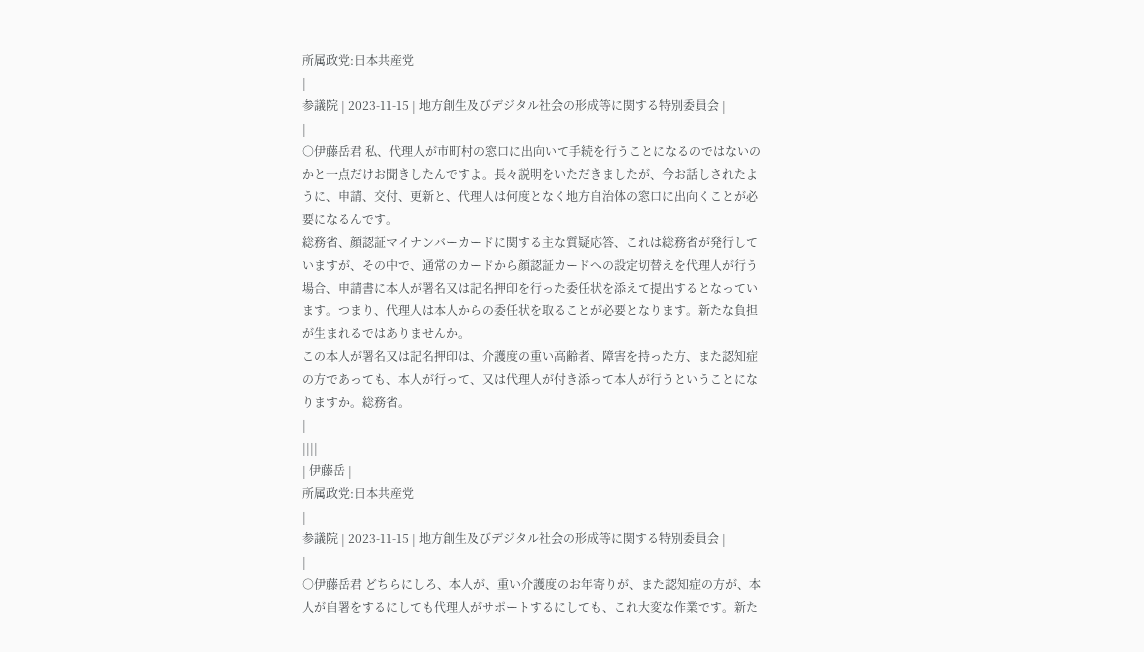所属政党:日本共産党
|
参議院 | 2023-11-15 | 地方創生及びデジタル社会の形成等に関する特別委員会 |
|
○伊藤岳君 私、代理人が市町村の窓口に出向いて手続を行うことになるのではないのかと一点だけお聞きしたんですよ。長々説明をいただきましたが、今お話しされたように、申請、交付、更新と、代理人は何度となく地方自治体の窓口に出向くことが必要になるんです。
総務省、顔認証マイナンバーカードに関する主な質疑応答、これは総務省が発行していますが、その中で、通常のカードから顔認証カードへの設定切替えを代理人が行う場合、申請書に本人が署名又は記名押印を行った委任状を添えて提出するとなっています。つまり、代理人は本人からの委任状を取ることが必要となります。新たな負担が生まれるではありませんか。
この本人が署名又は記名押印は、介護度の重い高齢者、障害を持った方、また認知症の方であっても、本人が行って、又は代理人が付き添って本人が行うということになりますか。総務省。
|
||||
| 伊藤岳 |
所属政党:日本共産党
|
参議院 | 2023-11-15 | 地方創生及びデジタル社会の形成等に関する特別委員会 |
|
○伊藤岳君 どちらにしろ、本人が、重い介護度のお年寄りが、また認知症の方が、本人が自署をするにしても代理人がサポートするにしても、これ大変な作業です。新た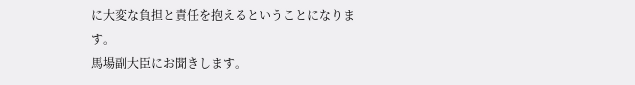に大変な負担と責任を抱えるということになります。
馬場副大臣にお聞きします。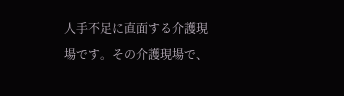人手不足に直面する介護現場です。その介護現場で、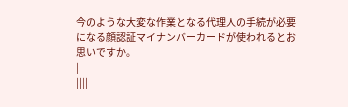今のような大変な作業となる代理人の手続が必要になる顔認証マイナンバーカードが使われるとお思いですか。
|
||||